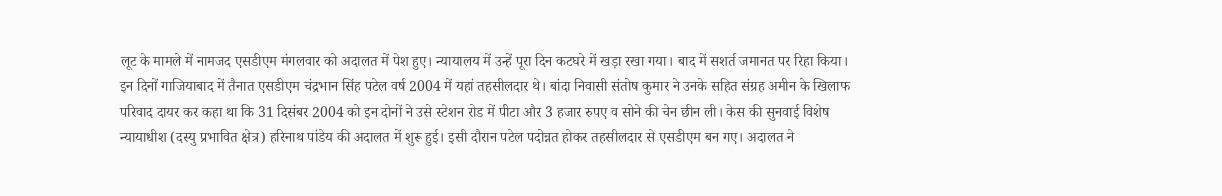लूट के मामले में नामजद एसडीएम मंगलवार को अदालत में पेश हुए। न्यायालय में उन्हें पूरा दिन कटघरे में खड़ा रखा गया। बाद में सशर्त जमानत पर रिहा किया।
इन दिनों गाजियाबाद में तैनात एसडीएम चंद्रभान सिंह पटेल वर्ष 2004 में यहां तहसीलदार थे। बांदा निवासी संतोष कुमार ने उनके सहित संग्रह अमीन के खिलाफ परिवाद दायर कर कहा था कि 31 दिसंबर 2004 को इन दोनों ने उसे स्टेशन रोड में पीटा और 3 हजार रुपए व सोने की चेन छीन ली। केस की सुनवाई विशेष न्यायाधीश (दस्यु प्रभावित क्षेत्र) हरिनाथ पांडेय की अदालत में शुरू हुई। इसी दौरान पटेल पदोन्नत होकर तहसीलदार से एसडीएम बन गए। अदालत ने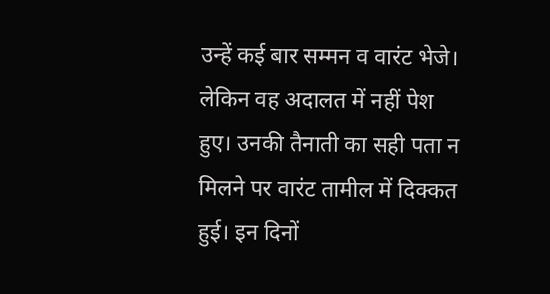उन्हें कई बार सम्मन व वारंट भेजे। लेकिन वह अदालत में नहीं पेश हुए। उनकी तैनाती का सही पता न मिलने पर वारंट तामील में दिक्कत हुई। इन दिनों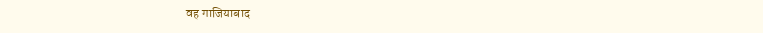वह गाजियाबाद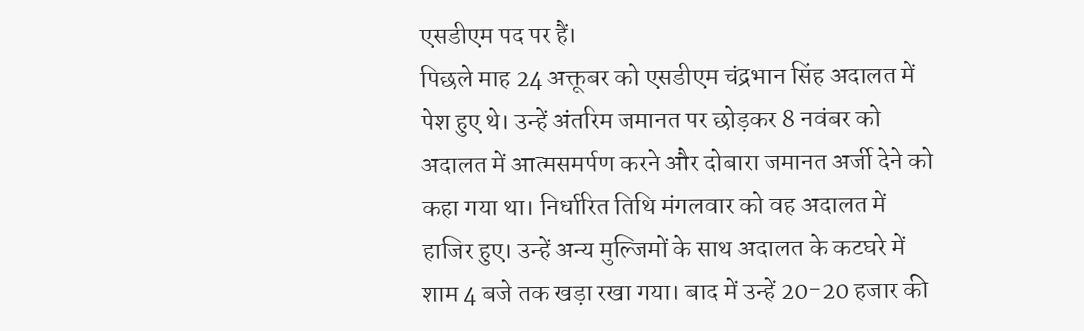एसडीएम पद पर हैं।
पिछले माह 24 अक्तूबर को एसडीएम चंद्रभान सिंह अदालत में पेश हुए थे। उन्हें अंतरिम जमानत पर छोड़कर 8 नवंबर को अदालत में आत्मसमर्पण करने और दोबारा जमानत अर्जी देने को कहा गया था। निर्धारित तिथि मंगलवार को वह अदालत में हाजिर हुए। उन्हें अन्य मुल्जिमों के साथ अदालत के कटघरे में शाम 4 बजे तक खड़ा रखा गया। बाद में उन्हें 20-20 हजार की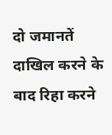दो जमानतें दाखिल करने के बाद रिहा करने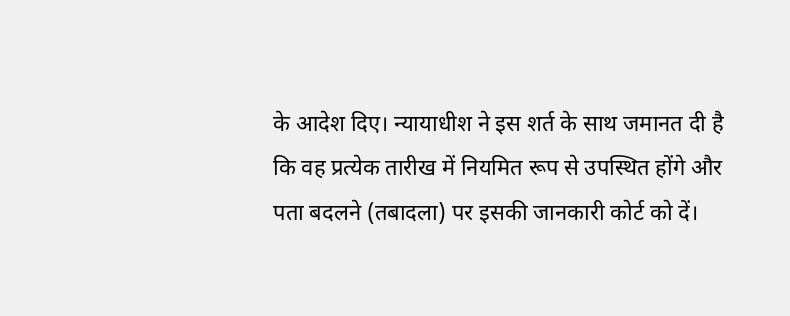के आदेश दिए। न्यायाधीश ने इस शर्त के साथ जमानत दी है कि वह प्रत्येक तारीख में नियमित रूप से उपस्थित होंगे और पता बदलने (तबादला) पर इसकी जानकारी कोर्ट को दें।